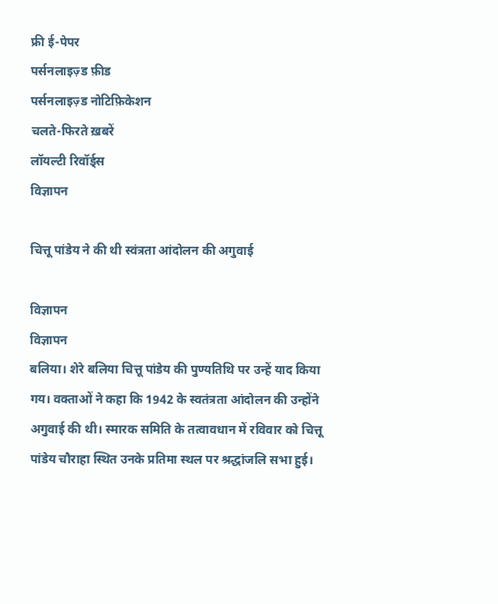फ्री ई-पेपर
पर्सनलाइज़्ड फ़ीड
पर्सनलाइज़्ड नोटिफ़िकेशन
चलते-फिरते ख़बरें
लॉयल्टी रिवॉर्ड्स
विज्ञापन

चित्तू पांडेय ने की थी स्वंत्रता आंदोलन की अगुवाई

विज्ञापन
विज्ञापन
बलिया। शेरे बलिया चित्तू पांडेय की पुण्यतिथि पर उन्हें याद किया गय। वक्ताओं ने कहा कि 1942 के स्वतंत्रता आंदोलन की उन्होंने अगुवाई की थी। स्मारक समिति के तत्वावधान में रविवार को चित्तू पांडेय चौराहा स्थित उनके प्रतिमा स्थल पर श्रद्धांजलि सभा हुई।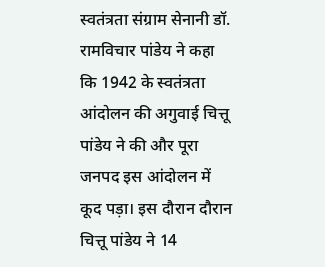स्वतंत्रता संग्राम सेनानी डॉ. रामविचार पांडेय ने कहा कि 1942 के स्वतंत्रता आंदोलन की अगुवाई चित्तू पांडेय ने की और पूरा जनपद इस आंदोलन में कूद पड़ा। इस दौरान दौरान चित्तू पांडेय ने 14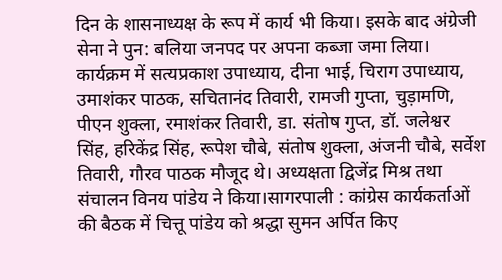दिन के शासनाध्यक्ष के रूप में कार्य भी किया। इसके बाद अंग्रेजी सेना ने पुन: बलिया जनपद पर अपना कब्जा जमा लिया। कार्यक्रम में सत्यप्रकाश उपाध्याय, दीना भाई, चिराग उपाध्याय, उमाशंकर पाठक, सचितानंद तिवारी, रामजी गुप्ता, चुड़ामणि, पीएन शुक्ला, रमाशंकर तिवारी, डा. संतोष गुप्त, डॉ. जलेश्वर सिंह, हरिकेंद्र सिंह, रूपेश चौबे, संतोष शुक्ला, अंजनी चौबे, सर्वेश तिवारी, गौरव पाठक मौजूद थे। अध्यक्षता द्विजेंद्र मिश्र तथा संचालन विनय पांडेय ने किया।सागरपाली : कांग्रेस कार्यकर्ताओं की बैठक में चित्तू पांडेय को श्रद्धा सुमन अर्पित किए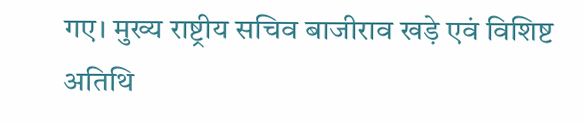गए। मुख्य राष्ट्रीय सचिव बाजीराव खड़े एवं विशिष्ट अतिथि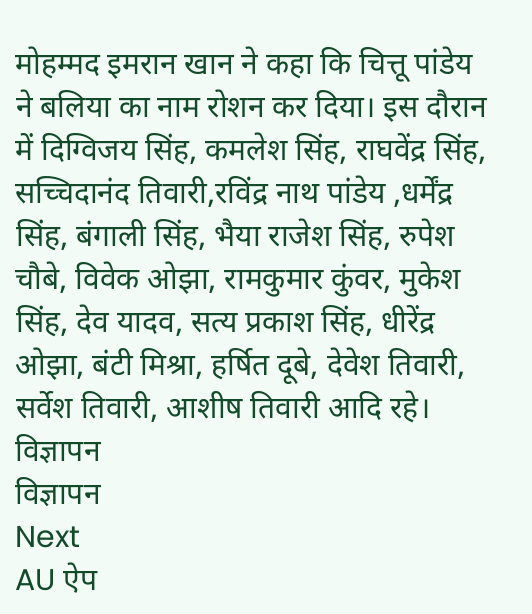मोहम्मद इमरान खान ने कहा कि चित्तू पांडेय ने बलिया का नाम रोशन कर दिया। इस दौरान में दिग्विजय सिंह, कमलेश सिंह, राघवेंद्र सिंह, सच्चिदानंद तिवारी,रविंद्र नाथ पांडेय ,धर्मेंद्र सिंह, बंगाली सिंह, भैया राजेश सिंह, रुपेश चौबे, विवेक ओझा, रामकुमार कुंवर, मुकेश सिंह, देव यादव, सत्य प्रकाश सिंह, धीरेंद्र ओझा, बंटी मिश्रा, हर्षित दूबे, देवेश तिवारी, सर्वेश तिवारी, आशीष तिवारी आदि रहे।
विज्ञापन
विज्ञापन
Next
AU ऐप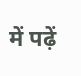में पढ़ें